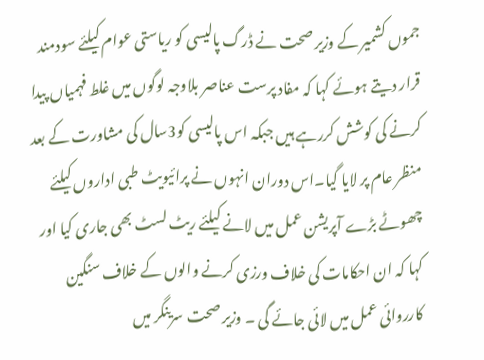جموں کشمیر کے وزیر صحت نے ڈرگ پالیسی کو ریاستی عوام کیلئے سودمند قرار دیتے ہوئے کہا کہ مفاد پرست عناصر بلاوجہ لوگوں میں غلط فہمیاں پیدا کرنے کی کوشش کررہے ہیں جبکہ اس پالیسی کو3سال کی مشاورت کے بعد منظر عام پر لایا گیا۔اس دوران انہوں نے پرائیویٹ طبی اداروں کیلئے چھوٹے بڑے آپریشن عمل میں لانے کیلئے ریٹ لسٹ بھی جاری کیا اور کہا کہ ان احکامات کی خلاف ورزی کرنے والوں کے خلاف سنگین کارروائی عمل میں لائی جائے گی ۔ وزیر صحت سرینگر میں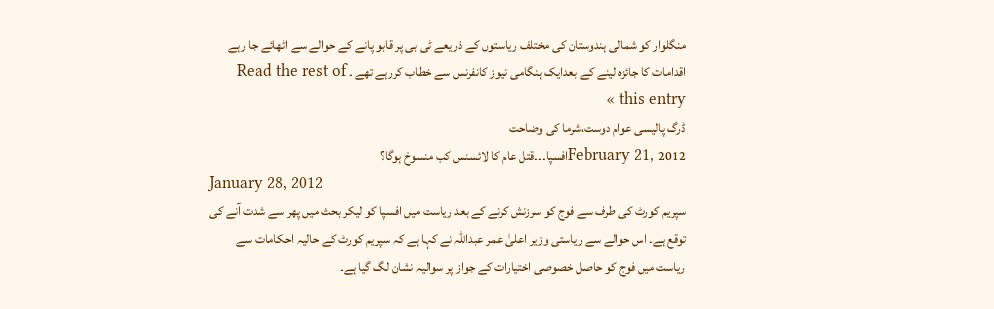منگلوار کو شمالی ہندوستان کی مختلف ریاستوں کے ذریعے ٹی بی پر قابو پانے کے حوالے سے اٹھائے جا رہے اقدامات کا جائزہ لینے کے بعدایک ہنگامی نیوز کانفرنس سے خطاب کررہے تھے ۔ Read the rest of this entry »
ڈرگ پالیسی عوام دوست،شرما کی وضاحت
February 21, 2012افسپا۔۔۔قتل عام کا لائسنس کب منسوخ ہوگا؟
January 28, 2012
سپریم کورٹ کی طرف سے فوج کو سرزنش کرنے کے بعد ریاست میں افسپا کو لیکر بحث میں پھر سے شدت آنے کی توقع ہے۔ اس حوالے سے ریاستی وزیر اعلیٰ عمر عبداللہ نے کہا ہے کہ سپریم کورٹ کے حالیہ احکامات سے ریاست میں فوج کو حاصل خصوصی اختیارات کے جواز پر سوالیہ نشان لگ گیا ہے۔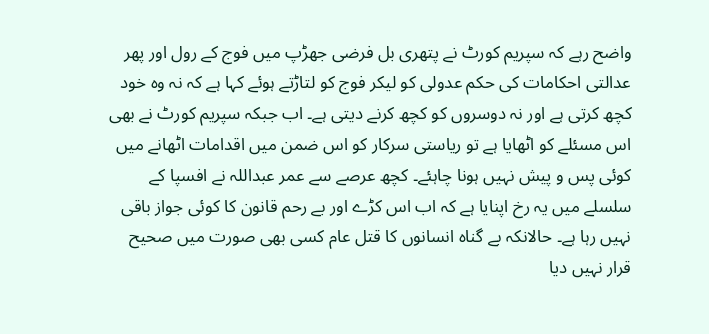واضح رہے کہ سپریم کورٹ نے پتھری بل فرضی جھڑپ میں فوج کے رول اور پھر عدالتی احکامات کی حکم عدولی کو لیکر فوج کو لتاڑتے ہوئے کہا ہے کہ نہ وہ خود کچھ کرتی ہے اور نہ دوسروں کو کچھ کرنے دیتی ہے۔ اب جبکہ سپریم کورٹ نے بھی اس مسئلے کو اٹھایا ہے تو ریاستی سرکار کو اس ضمن میں اقدامات اٹھانے میں کوئی پس و پیش نہیں ہونا چاہئے۔ کچھ عرصے سے عمر عبداللہ نے افسپا کے سلسلے میں یہ رخ اپنایا ہے کہ اب اس کڑے اور بے رحم قانون کا کوئی جواز باقی نہیں رہا ہے۔ حالانکہ بے گناہ انسانوں کا قتل عام کسی بھی صورت میں صحیح قرار نہیں دیا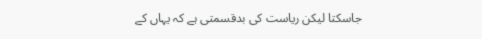جاسکتا لیکن ریاست کی بدقسمتی ہے کہ یہاں کے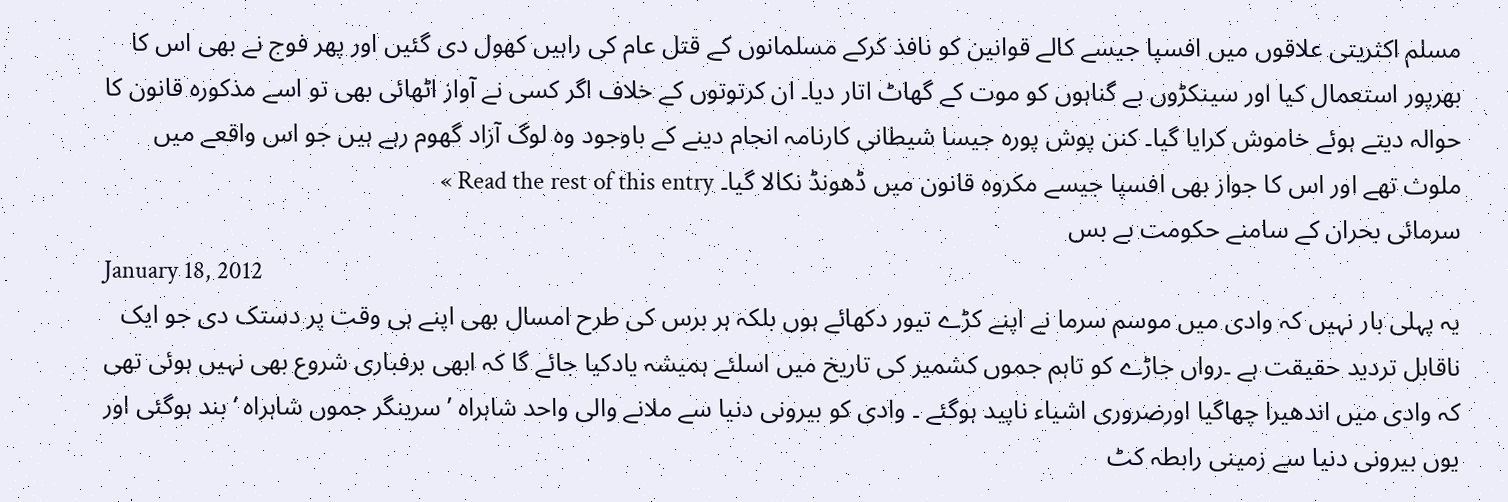مسلم اکثریتی علاقوں میں افسپا جیسے کالے قوانین کو نافذ کرکے مسلمانوں کے قتل عام کی راہیں کھول دی گئیں اور پھر فوج نے بھی اس کا بھرپور استعمال کیا اور سینکڑوں بے گناہوں کو موت کے گھاٹ اتار دیا۔ ان کرتوتوں کے خلاف اگر کسی نے آواز اٹھائی بھی تو اسے مذکورہ قانون کا حوالہ دیتے ہوئے خاموش کرایا گیا۔ کنن پوش پورہ جیسا شیطانی کارنامہ انجام دینے کے باوجود وہ لوگ آزاد گھوم رہے ہیں جو اس واقعے میں ملوث تھے اور اس کا جواز بھی افسپا جیسے مکروہ قانون میں ڈھونڈ نکالا گیا۔ Read the rest of this entry »
سرمائی بحران کے سامنے حکومت بے بس
January 18, 2012
یہ پہلی بار نہیں کہ وادی میں موسم سرما نے اپنے کڑے تیور دکھائے ہوں بلکہ ہر برس کی طرح امسال بھی اپنے ہی وقت پر دستک دی جو ایک ناقابل تردید حقیقت ہے ۔رواں جاڑے کو تاہم جموں کشمیر کی تاریخ میں اسلئے ہمیشہ یادکیا جائے گا کہ ابھی برفباری شروع بھی نہیں ہوئی تھی کہ وادی میں اندھیرا چھاگیا اورضروری اشیاء ناپید ہوگئے ۔ وادی کو بیرونی دنیا سے ملانے والی واحد شاہراہ ’ سرینگر جموں شاہراہ ‘بند ہوگئی اور یوں بیرونی دنیا سے زمینی رابطہ کٹ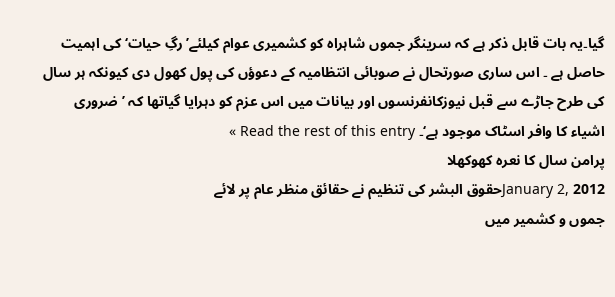گیا۔یہ بات قابل ذکر ہے کہ سرینگر جموں شاہراہ کو کشمیری عوام کیلئے’ رگِ حیات‘ کی اہمیت حاصل ہے ۔ اس ساری صورتحال نے صوبائی انتظامیہ کے دعوؤں کی پول کھول دی کیونکہ ہر سال کی طرح جاڑے سے قبل نیوزکانفرنسوں اور بیانات میں اس عزم کو دہرایا گیاتھا کہ ’ ضروری اشیاء کا وافر اسٹاک موجود ہے‘۔ Read the rest of this entry »
پرامن سال کا نعرہ کھوکھلا
January 2, 2012حقوق البشر کی تنظیم نے حقائق منظر عام پر لائے
جموں و کشمیر میں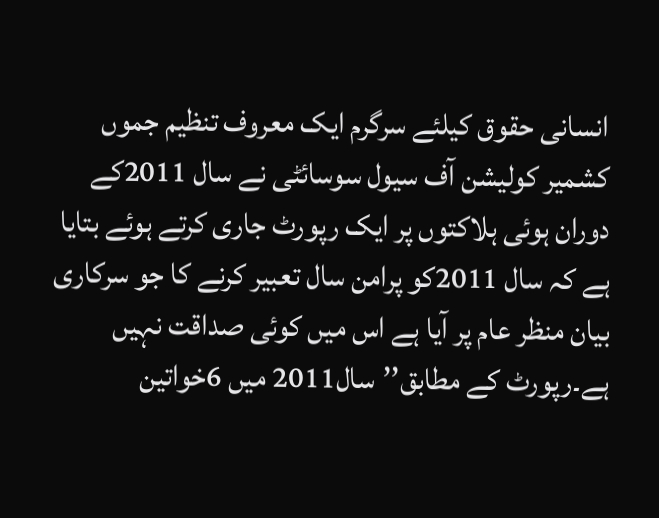انسانی حقوق کیلئے سرگرم ایک معروف تنظیم جموں کشمیر کولیشن آف سیول سوسائٹی نے سال 2011کے دوران ہوئی ہلاکتوں پر ایک رپورٹ جاری کرتے ہوئے بتایا ہے کہ سال 2011کو پرامن سال تعبیر کرنے کا جو سرکاری بیان منظر عام پر آیا ہے اس میں کوئی صداقت نہیں ہے۔رپورٹ کے مطابق’’سال2011 میں 6خواتین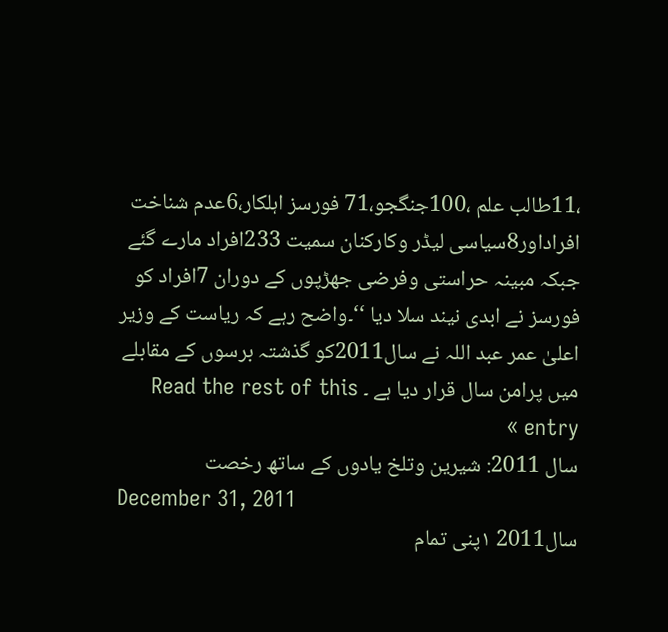،11طالب علم ،100جنگجو،71 فورسز اہلکار،6عدم شناخت افراداور8سیاسی لیڈر وکارکنان سمیت 233افراد مارے گئے جبکہ مبینہ حراستی وفرضی جھڑپوں کے دوران 7افراد کو فورسز نے ابدی نیند سلا دیا ‘‘۔واضح رہے کہ ریاست کے وزیر اعلیٰ عمر عبد اللہ نے سال2011کو گذشتہ برسوں کے مقابلے میں پرامن سال قرار دیا ہے ۔ Read the rest of this entry »
سال 2011: شیرین وتلخ یادوں کے ساتھ رخصت
December 31, 2011
سال2011 ۱پنی تمام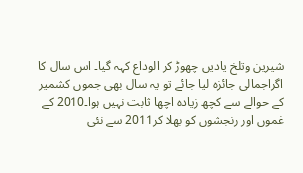شیرین وتلخ یادیں چھوڑ کر الوداع کہہ گیا۔ اس سال کا اگراجمالی جائزہ لیا جائے تو یہ سال بھی جموں کشمیر کے حوالے سے کچھ زیادہ اچھا ثابت نہیں ہوا۔2010 کے غموں اور رنجشوں کو بھلا کر2011 سے نئی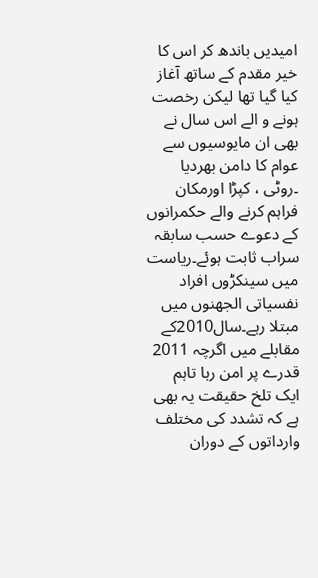امیدیں باندھ کر اس کا خیر مقدم کے ساتھ آغاز کیا گیا تھا لیکن رخصت ہونے و الے اس سال نے بھی ان مایوسیوں سے عوام کا دامن بھردیا ۔روٹی ، کپڑا اورمکان فراہم کرنے والے حکمرانوں کے دعوے حسب سابقہ سراب ثابت ہوئے۔ریاست میں سینکڑوں افراد نفسیاتی الجھنوں میں مبتلا رہے۔سال2010کے مقابلے میں اگرچہ 2011 قدرے پر امن رہا تاہم ایک تلخ حقیقت یہ بھی ہے کہ تشدد کی مختلف وارداتوں کے دوران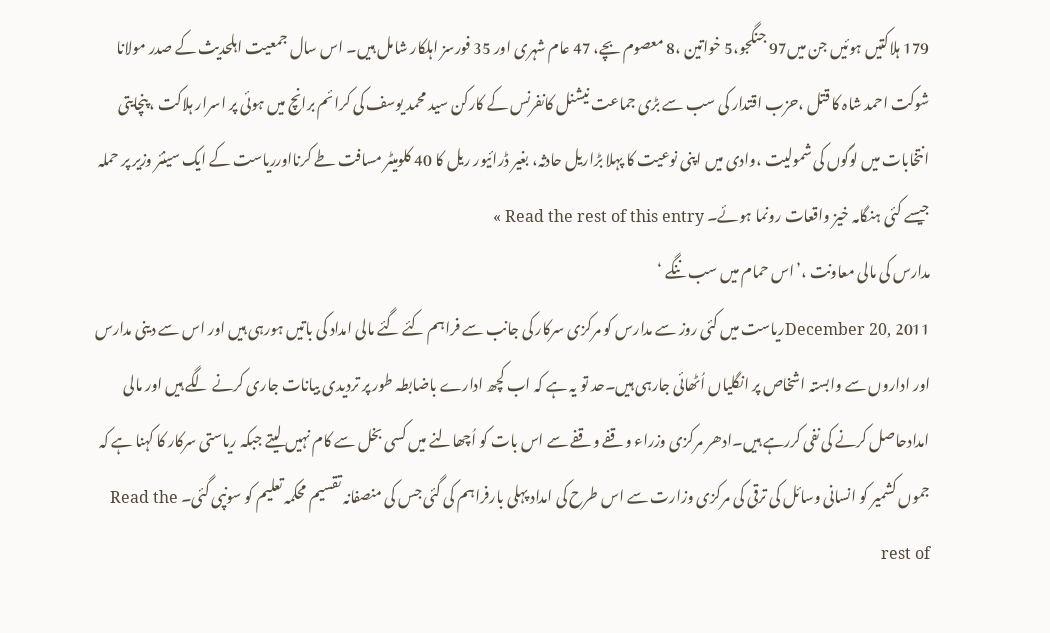179 ہلاکتیں ہوئیں جن میں97 جنگجو،5 خواتین ،8 معصوم بچے، 47 عام شہری اور 35 فورسز اہلکار شامل ہیں۔ اس سال جمعیت اہلحدیث کے صدر مولانا شوکت احمد شاہ کا قتل ،حزب اقتدار کی سب سے بڑی جماعت نیشنل کانفرنس کے کارکن سید محمد یوسف کی کرائم برانچ میں ہوئی پر اسرار ہلاکت ، پنچایتی انتخابات میں لوگوں کی شمولیت ،وادی میں اپنی نوعیت کا پہلا بڑاریل حادثہ، بغیر ڈرائیور ریل کا 40 کلومیٹر مسافت طے کرنااورریاست کے ایک سینئر وزیر پر حملہ جیسے کئی ہنگامہ خیز واقعات رونما ہوئے۔ Read the rest of this entry »
مدارس کی مالی معاونت ،’اس حمام میں سب ننگے ‘
December 20, 2011ریاست میں کئی روز سے مدارس کو مرکزی سرکار کی جانب سے فراہم کئے گئے مالی امداد کی باتیں ہورہی ہیں اور اس سے دینی مدارس اور اداروں سے وابستہ اشخاص پر انگلیاں اُٹھائی جارہی ہیں۔حد تو یہ ہے کہ اب کچھ ادارے باضابطہ طور پر تردیدی بیانات جاری کرنے لگے ہیں اور مالی امدادحاصل کرنے کی نفی کررہے ہیں۔ادھر مرکزی وزراء وقفے وقفے سے اس بات کو اُچھالنے میں کسی بخل سے کام نہیں لیتے جبکہ ریاستی سرکار کا کہنا ہے کہ جموں کشمیر کو انسانی وسائل کی ترقی کی مرکزی وزارت سے اس طرح کی امداد پہلی بارفراہم کی گئی جس کی منصفانہ تقسیم محکمہ تعلیم کو سونپی گئی۔ Read the rest of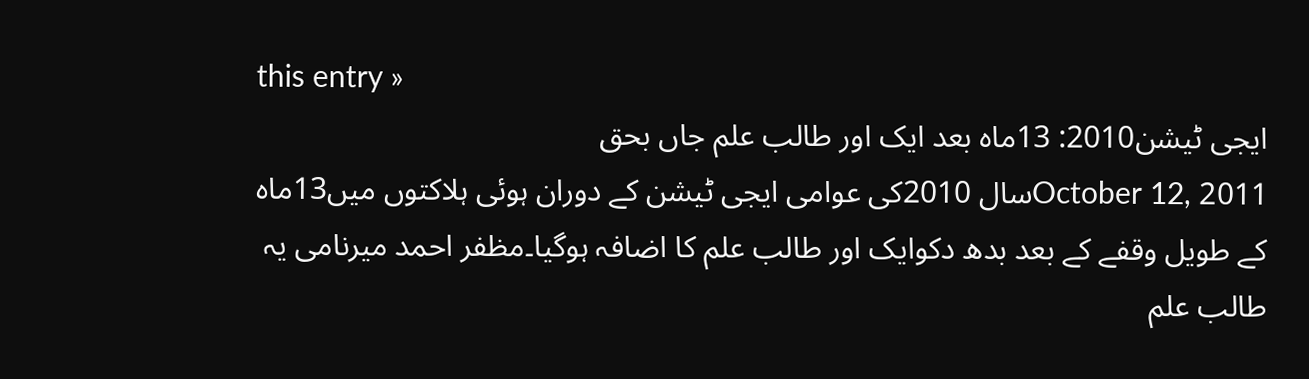this entry »
ایجی ٹیشن2010: 13ماہ بعد ایک اور طالب علم جاں بحق
October 12, 2011سال 2010کی عوامی ایجی ٹیشن کے دوران ہوئی ہلاکتوں میں13ماہ کے طویل وقفے کے بعد بدھ دکوایک اور طالب علم کا اضافہ ہوگیا۔مظفر احمد میرنامی یہ طالب علم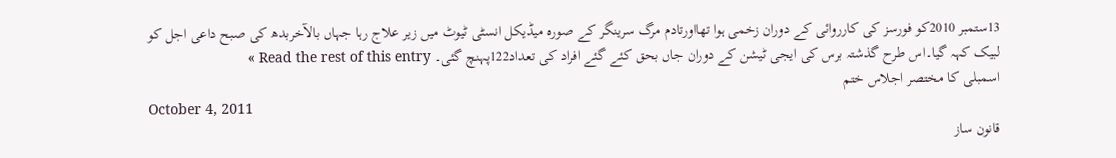13ستمبر 2010کو فورسز کی کارروائی کے دوران زخمی ہوا تھااورتادم مرگ سرینگر کے صورہ میڈیکل انسٹی ٹیوٹ میں زیر علاج رہا جہاں بالآخربدھ کی صبح داعی اجل کو لبیک کہہ گیا۔اس طرح گذشتہ برس کی ایجی ٹیشن کے دوران جاں بحق کئے گئے افراد کی تعداد122پہنچ گئی۔ Read the rest of this entry »
اسمبلی کا مختصر اجلاس ختم
October 4, 2011
قانون ساز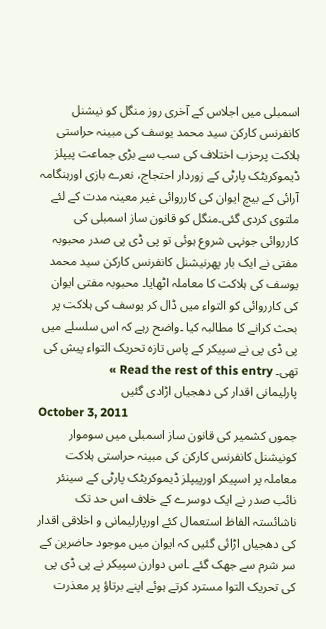اسمبلی میں اجلاس کے آخری روز منگل کو نیشنل کانفرنس کارکن سید محمد یوسف کی مبینہ حراستی ہلاکت پرحزب اختلاف کی سب سے بڑی جماعت پیپلز ڈیموکریٹک پارٹی کے زوردار احتجاج، نعرے بازی اورہنگامہ آرائی کے بیچ ایوان کی کارروائی غیر معینہ مدت کے لئے ملتوی کردی گئی۔منگل کو قانون ساز اسمبلی کی کارروائی جونہی شروع ہوئی تو پی ڈی پی صدر محبوبہ مفتی نے ایک بار پھرنیشنل کانفرنس کارکن سید محمد یوسف کی ہلاکت کا معاملہ اٹھایا۔ محبوبہ مفتی ایوان کی کارروائی کو التواء میں ڈال کر یوسف کی ہلاکت پر بحث کرانے کا مطالبہ کیا ۔واضح رہے کہ اس سلسلے میں پی ڈی پی نے سپیکر کے پاس تازہ تحریک التواء پیش کی تھی۔ Read the rest of this entry »
پارلیمانی اقدار کی دھجیاں اڑادی گئیں
October 3, 2011
جموں کشمیر کی قانون ساز اسمبلی میں سوموار کونیشنل کانفرنس کارکن کی مبینہ حراستی ہلاکت معاملہ پر اسپیکر اورپیپلز ڈیموکریٹک پارٹی کے سینئر نائب صدر نے ایک دوسرے کے خلاف اس حد تک ناشائستہ الفاظ استعمال کئے اورپارلیمانی و اخلاقی اقدار کی دھجیاں اڑائی گئیں کہ ایوان میں موجود حاضرین کے سر شرم سے جھک گئے ۔اس دوارن سپیکر نے پی ڈی پی کی تحریک التوا مسترد کرتے ہوئے اپنے برتاؤ پر معذرت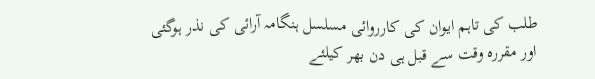طلب کی تاہم ایوان کی کارروائی مسلسل ہنگامہ آرائی کی نذر ہوگئی اور مقررہ وقت سے قبل ہی دن بھر کیلئے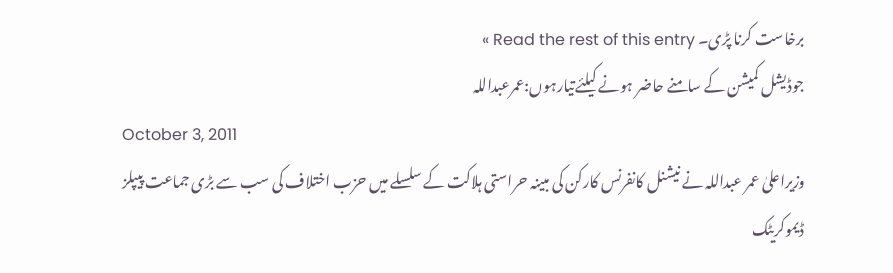برخاست کرنا پڑی۔ Read the rest of this entry »
جوڈیشل کمیشن کے سامنے حاضر ہونے کیلئےتیارہوں:عمرعبداللہ
October 3, 2011
وزیراعلیٰ عمر عبداللہ نے نیشنل کانفرنس کارکن کی مبینہ حراستی ہلاکت کے سلسلے میں حزب اختلاف کی سب سے بڑی جماعت پیپلز ڈیموکریٹک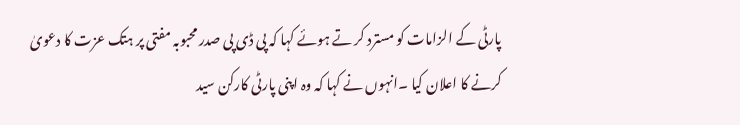پارٹی کے الزامات کو مسترد کر تے ہوئے کہا کہ پی ڈی پی صدر محبوبہ مفتی پر ہتک عزت کا دعویٰ کرنے کا اعلان کیا ۔انہوں نے کہا کہ وہ اپنی پارٹی کارکن سید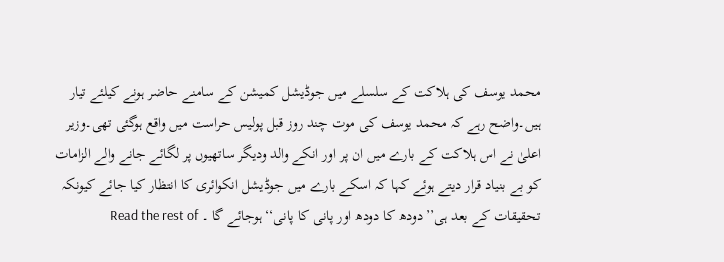محمد یوسف کی ہلاکت کے سلسلے میں جوڈیشل کمیشن کے سامنے حاضر ہونے کیلئے تیار ہیں۔واضح رہے کہ محمد یوسف کی موت چند روز قبل پولیس حراست میں واقع ہوگئی تھی۔وزیر اعلیٰ نے اس ہلاکت کے بارے میں ان پر اور انکے والد ودیگر ساتھیوں پر لگائے جانے والے الزامات کو بے بنیاد قرار دیتے ہوئے کہا کہ اسکے بارے میں جوڈیشل انکوائری کا انتظار کیا جائے کیونکہ تحقیقات کے بعد ہی’’دودھ کا دودھ اور پانی کا پانی‘‘ہوجائے گا ۔ Read the rest of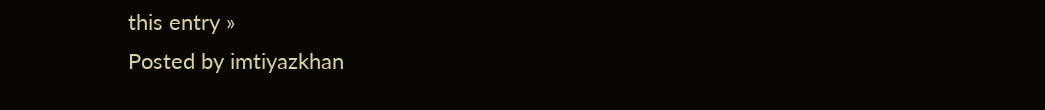this entry »
Posted by imtiyazkhan